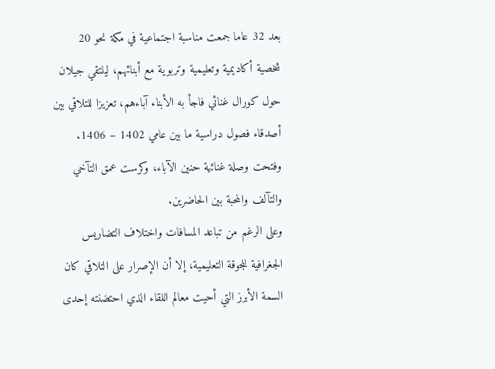بعد 32 عاما جمعت مناسبة اجتماعية في مكة نحو 20 شخصية أكاديمية وتعليمية وتربوية مع أبنائهم، ليلتقي جيلان حول كورال غنائي فاجأ به الأبناء آباءهم، تعزيزا للتلاقي بين أصدقاء فصول دراسية ما بين عامي 1402 – 1406.
وفتحت وصلة غنائية حنين الآباء، وكرست عمق التآخي والتآلف والمحبة بين الحاضرين.
وعلى الرغم من تباعد المسافات واختلاف التضاريس الجغرافية للجوقة التعليمية، إلا أن الإصرار على التلاقي كان السمة الأبرز التي أحيت معالم اللقاء الذي احتضنته إحدى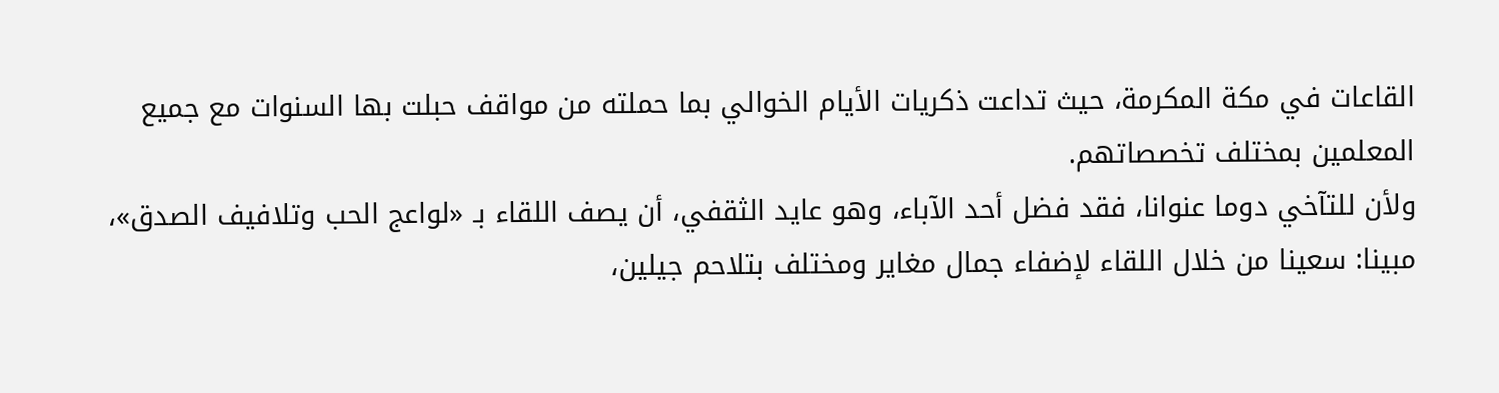القاعات في مكة المكرمة، حيث تداعت ذكريات الأيام الخوالي بما حملته من مواقف حبلت بها السنوات مع جميع المعلمين بمختلف تخصصاتهم.
ولأن للتآخي دوما عنوانا، فقد فضل أحد الآباء، وهو عايد الثقفي، أن يصف اللقاء بـ «لواعج الحب وتلافيف الصدق»، مبينا: سعينا من خلال اللقاء لإضفاء جمال مغاير ومختلف بتلاحم جيلين،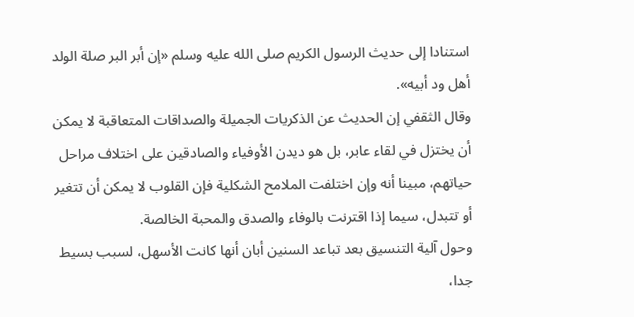استنادا إلى حديث الرسول الكريم صلى الله عليه وسلم «إن أبر البر صلة الولد أهل ود أبيه».
وقال الثقفي إن الحديث عن الذكريات الجميلة والصداقات المتعاقبة لا يمكن أن يختزل في لقاء عابر، بل هو ديدن الأوفياء والصادقين على اختلاف مراحل حياتهم، مبينا أنه وإن اختلفت الملامح الشكلية فإن القلوب لا يمكن أن تتغير أو تتبدل، سيما إذا اقترنت بالوفاء والصدق والمحبة الخالصة.
وحول آلية التنسيق بعد تباعد السنين أبان أنها كانت الأسهل، لسبب بسيط جدا،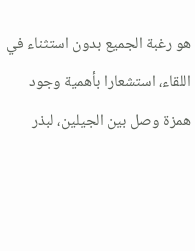هو رغبة الجميع بدون استثناء في اللقاء، استشعارا بأهمية وجود همزة وصل بين الجيلين، لبذر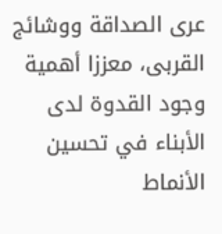عرى الصداقة ووشائج القربى، معززا أهمية وجود القدوة لدى الأبناء في تحسين الأنماط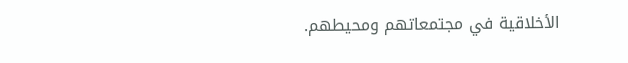الأخلاقية في مجتمعاتهم ومحيطهم.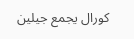كورال يجمع جيلين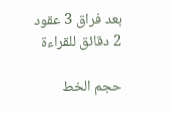بعد فراق 3 عقود
2 دقائق للقراءة

حجم الخط